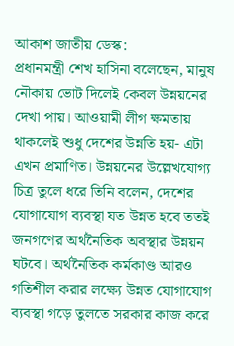আকাশ জাতীয় ডেস্ক:
প্রধানমন্ত্রী শেখ হাসিনা বলেছেন, মানুষ নৌকায় ভোট দিলেই কেবল উন্নয়নের দেখা পায়। আওয়ামী লীগ ক্ষমতায় থাকলেই শুধু দেশের উন্নতি হয়- এটা এখন প্রমাণিত। উন্নয়নের উল্লেখযোগ্য চিত্র তুলে ধরে তিনি বলেন, দেশের যোগাযোগ ব্যবস্থা যত উন্নত হবে ততই জনগণের অর্থনৈতিক অবস্থার উন্নয়ন ঘটবে। অর্থনৈতিক কর্মকাণ্ড আরও গতিশীল করার লক্ষ্যে উন্নত যোগাযোগ ব্যবস্থা গড়ে তুলতে সরকার কাজ করে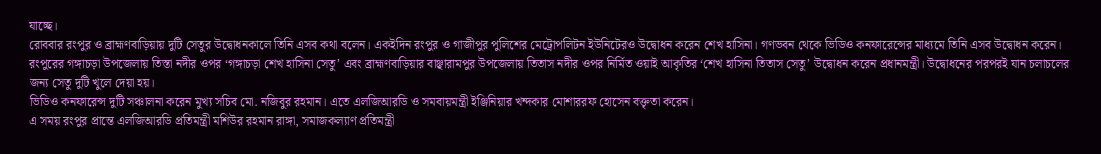যাচ্ছে।
রোববার রংপুর ও ব্রাহ্মণবাড়িয়ায় দুটি সেতুর উদ্বোধনকালে তিনি এসব কথা বলেন। একইদিন রংপুর ও গাজীপুর পুলিশের মেট্রোপলিটন ইউনিটেরও উদ্বোধন করেন শেখ হাসিনা। গণভবন থেকে ভিডিও কনফারেন্সের মাধ্যমে তিনি এসব উদ্বোধন করেন।
রংপুরের গঙ্গাচড়া উপজেলায় তিস্তা নদীর ওপর ‘গঙ্গাচড়া শেখ হাসিনা সেতু’ এবং ব্রাহ্মণবাড়িয়ার বাঞ্ছারামপুর উপজেলায় তিতাস নদীর ওপর নির্মিত ওয়াই আকৃতির ‘শেখ হাসিনা তিতাস সেতু’ উদ্বোধন করেন প্রধানমন্ত্রী। উদ্বোধনের পরপরই যান চলাচলের জন্য সেতু দুটি খুলে দেয়া হয়।
ভিডিও কনফারেন্স দুটি সঞ্চালনা করেন মুখ্য সচিব মো. নজিবুর রহমান। এতে এলজিআরডি ও সমবায়মন্ত্রী ইঞ্জিনিয়ার খন্দকার মোশাররফ হোসেন বক্তৃতা করেন।
এ সময় রংপুর প্রান্তে এলজিআরডি প্রতিমন্ত্রী মশিউর রহমান রাঙ্গা, সমাজকল্যাণ প্রতিমন্ত্রী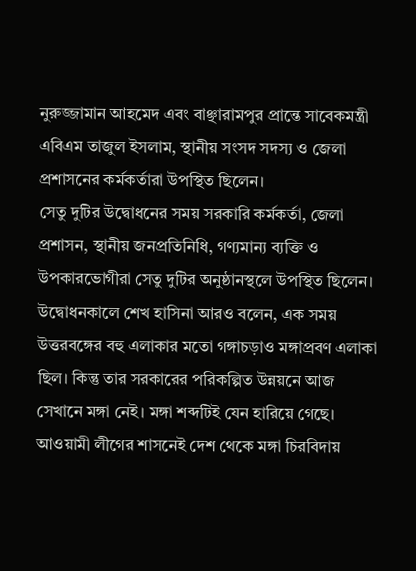নুরুজ্জামান আহমেদ এবং বাঞ্ছারামপুর প্রান্তে সাবেকমন্ত্রী এবিএম তাজুল ইসলাম, স্থানীয় সংসদ সদস্য ও জেলা প্রশাসনের কর্মকর্তারা উপস্থিত ছিলেন।
সেতু দুটির উদ্বোধনের সময় সরকারি কর্মকর্তা, জেলা প্রশাসন, স্থানীয় জনপ্রতিনিধি, গণ্যমান্য ব্যক্তি ও উপকারভোগীরা সেতু দুটির অনুষ্ঠানস্থলে উপস্থিত ছিলেন।
উদ্বোধনকালে শেখ হাসিনা আরও বলেন, এক সময় উত্তরবঙ্গের বহু এলাকার মতো গঙ্গাচড়াও মঙ্গাপ্রবণ এলাকা ছিল। কিন্তু তার সরকারের পরিকল্পিত উন্নয়নে আজ সেখানে মঙ্গা নেই। মঙ্গা শব্দটিই যেন হারিয়ে গেছে। আওয়ামী লীগের শাসনেই দেশ থেকে মঙ্গা চিরবিদায়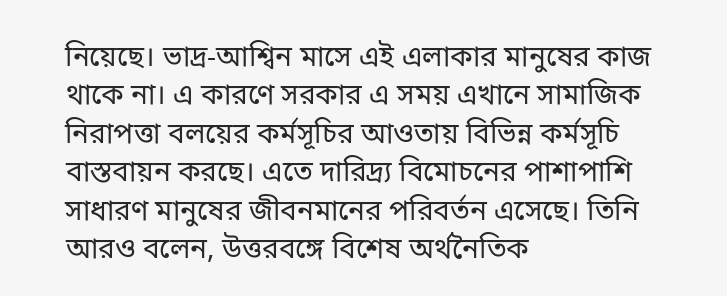নিয়েছে। ভাদ্র-আশ্বিন মাসে এই এলাকার মানুষের কাজ থাকে না। এ কারণে সরকার এ সময় এখানে সামাজিক নিরাপত্তা বলয়ের কর্মসূচির আওতায় বিভিন্ন কর্মসূচি বাস্তবায়ন করছে। এতে দারিদ্র্য বিমোচনের পাশাপাশি সাধারণ মানুষের জীবনমানের পরিবর্তন এসেছে। তিনি আরও বলেন, উত্তরবঙ্গে বিশেষ অর্থনৈতিক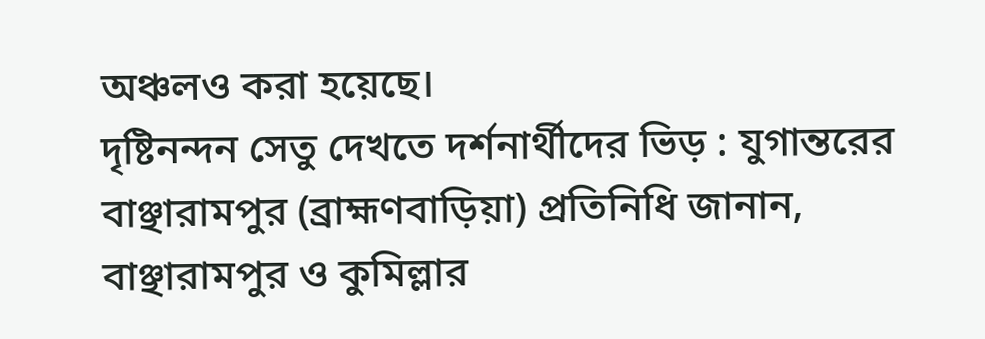অঞ্চলও করা হয়েছে।
দৃষ্টিনন্দন সেতু দেখতে দর্শনার্থীদের ভিড় : যুগান্তরের বাঞ্ছারামপুর (ব্রাহ্মণবাড়িয়া) প্রতিনিধি জানান, বাঞ্ছারামপুর ও কুমিল্লার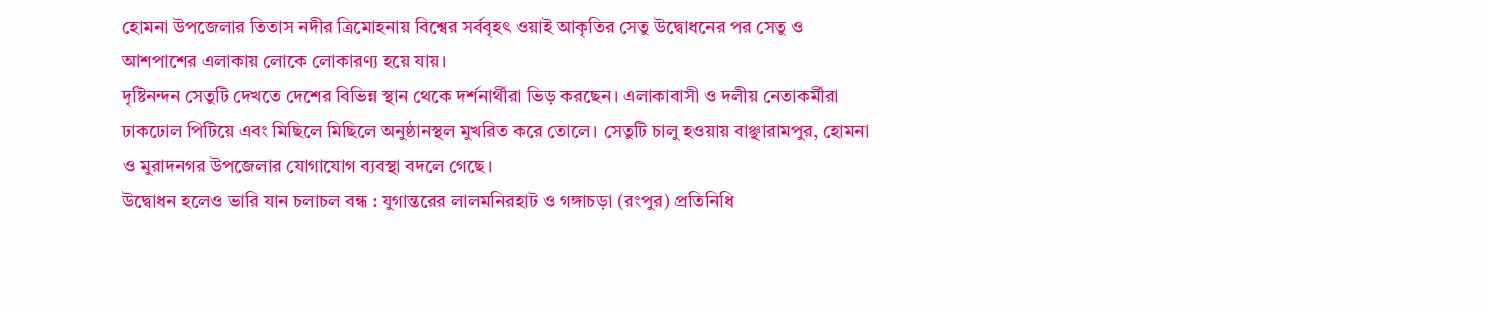হোমনা উপজেলার তিতাস নদীর ত্রিমোহনায় বিশ্বের সর্ববৃহৎ ওয়াই আকৃতির সেতু উদ্বোধনের পর সেতু ও আশপাশের এলাকায় লোকে লোকারণ্য হয়ে যায়।
দৃষ্টিনন্দন সেতুটি দেখতে দেশের বিভিন্ন স্থান থেকে দর্শনার্থীরা ভিড় করছেন। এলাকাবাসী ও দলীয় নেতাকর্মীরা ঢাকঢোল পিটিয়ে এবং মিছিলে মিছিলে অনুষ্ঠানস্থল মুখরিত করে তোলে। সেতুটি চালু হওয়ায় বাঞ্ছারামপুর, হোমনা ও মুরাদনগর উপজেলার যোগাযোগ ব্যবস্থা বদলে গেছে।
উদ্বোধন হলেও ভারি যান চলাচল বন্ধ : যুগান্তরের লালমনিরহাট ও গঙ্গাচড়া (রংপুর) প্রতিনিধি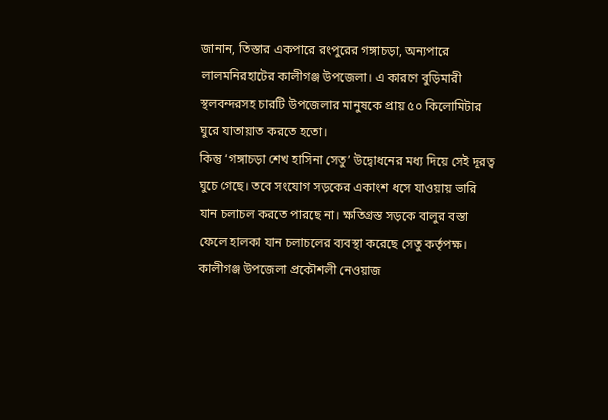জানান, তিস্তার একপারে রংপুরের গঙ্গাচড়া, অন্যপারে লালমনিরহাটের কালীগঞ্জ উপজেলা। এ কারণে বুড়িমারী স্থলবন্দরসহ চারটি উপজেলার মানুষকে প্রায় ৫০ কিলোমিটার ঘুরে যাতায়াত করতে হতো।
কিন্তু ‘গঙ্গাচড়া শেখ হাসিনা সেতু’ উদ্বোধনের মধ্য দিয়ে সেই দূরত্ব ঘুচে গেছে। তবে সংযোগ সড়কের একাংশ ধসে যাওয়ায় ভারি যান চলাচল করতে পারছে না। ক্ষতিগ্রস্ত সড়কে বালুর বস্তা ফেলে হালকা যান চলাচলের ব্যবস্থা করেছে সেতু কর্তৃপক্ষ।
কালীগঞ্জ উপজেলা প্রকৌশলী নেওয়াজ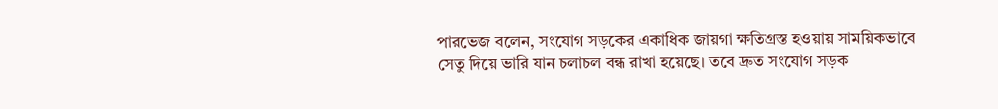পারভেজ বলেন, সংযোগ সড়কের একাধিক জায়গা ক্ষতিগ্রস্ত হওয়ায় সাময়িকভাবে সেতু দিয়ে ভারি যান চলাচল বন্ধ রাখা হয়েছে। তবে দ্রুত সংযোগ সড়ক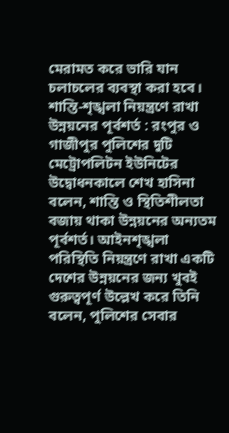মেরামত করে ভারি যান চলাচলের ব্যবস্থা করা হবে।
শান্তি-শৃঙ্খলা নিয়ন্ত্রণে রাখা উন্নয়নের পূর্বশর্ত : রংপুর ও গাজীপুর পুলিশের দুটি মেট্রোপলিটন ইউনিটের উদ্বোধনকালে শেখ হাসিনা বলেন, শান্তি ও স্থিতিশীলতা বজায় থাকা উন্নয়নের অন্যতম পূর্বশর্ত। আইনশৃঙ্খলা পরিস্থিতি নিয়ন্ত্রণে রাখা একটি দেশের উন্নয়নের জন্য খুবই গুরুত্বপূর্ণ উল্লেখ করে তিনি বলেন, পুলিশের সেবার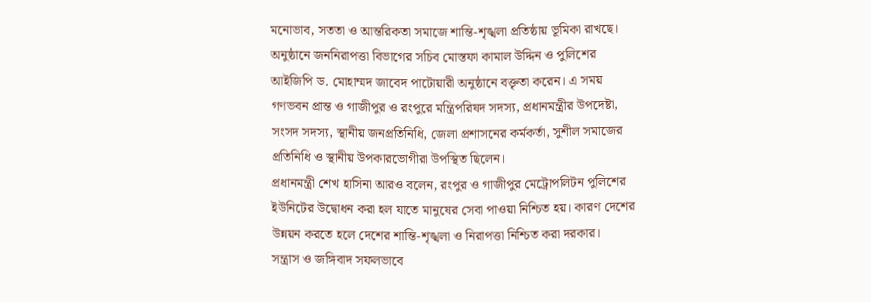মনোভাব, সততা ও আন্তরিকতা সমাজে শান্তি-শৃঙ্খলা প্রতিষ্ঠায় ভূমিকা রাখছে।
অনুষ্ঠানে জননিরাপত্তা বিভাগের সচিব মোস্তফা কামাল উদ্দিন ও পুলিশের আইজিপি ড. মোহাম্মদ জাবেদ পাটোয়ারী অনুষ্ঠানে বক্তৃতা করেন। এ সময় গণভবন প্রান্ত ও গাজীপুর ও রংপুরে মন্ত্রিপরিষদ সদস্য, প্রধানমন্ত্রীর উপদেষ্টা, সংসদ সদস্য, স্থানীয় জনপ্রতিনিধি, জেলা প্রশাসনের কর্মকর্তা, সুশীল সমাজের প্রতিনিধি ও স্থানীয় উপকারভোগীরা উপস্থিত ছিলেন।
প্রধানমন্ত্রী শেখ হাসিনা আরও বলেন, রংপুর ও গাজীপুর মেট্রোপলিটন পুলিশের ইউনিটের উদ্বোধন করা হল যাতে মানুষের সেবা পাওয়া নিশ্চিত হয়। কারণ দেশের উন্নয়ন করতে হলে দেশের শান্তি-শৃঙ্খলা ও নিরাপত্তা নিশ্চিত করা দরকার।
সন্ত্রাস ও জঙ্গিবাদ সফলভাবে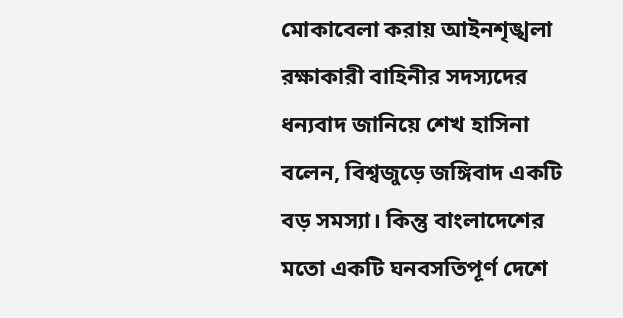মোকাবেলা করায় আইনশৃঙ্খলা রক্ষাকারী বাহিনীর সদস্যদের ধন্যবাদ জানিয়ে শেখ হাসিনা বলেন, বিশ্বজুড়ে জঙ্গিবাদ একটি বড় সমস্যা। কিন্তু বাংলাদেশের মতো একটি ঘনবসতিপূর্ণ দেশে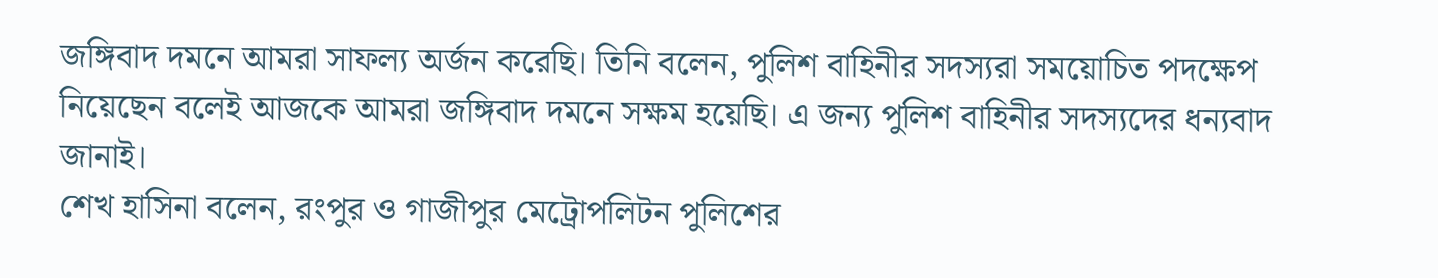জঙ্গিবাদ দমনে আমরা সাফল্য অর্জন করেছি। তিনি বলেন, পুলিশ বাহিনীর সদস্যরা সময়োচিত পদক্ষেপ নিয়েছেন বলেই আজকে আমরা জঙ্গিবাদ দমনে সক্ষম হয়েছি। এ জন্য পুলিশ বাহিনীর সদস্যদের ধন্যবাদ জানাই।
শেখ হাসিনা বলেন, রংপুর ও গাজীপুর মেট্রোপলিটন পুলিশের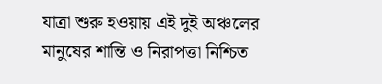যাত্রা শুরু হওয়ায় এই দুই অঞ্চলের মানুষের শান্তি ও নিরাপত্তা নিশ্চিত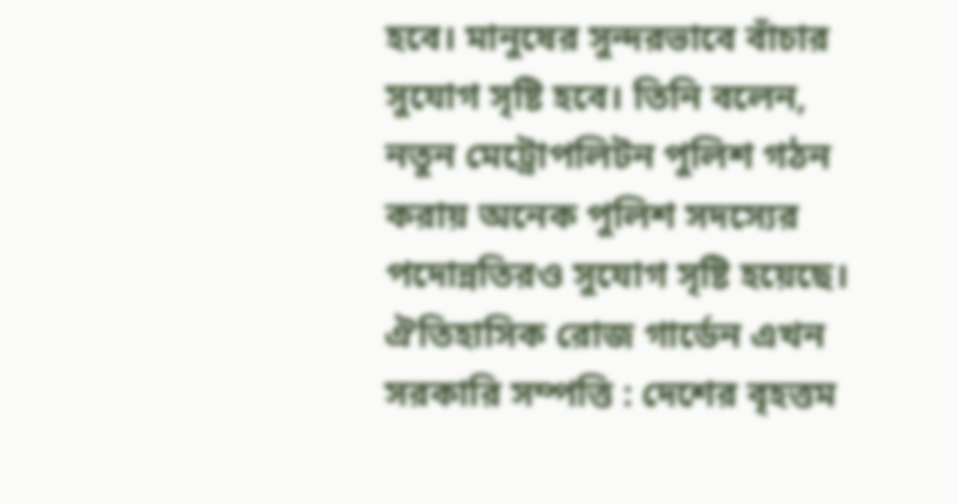হবে। মানুষের সুন্দরভাবে বাঁচার সুযোগ সৃষ্টি হবে। তিনি বলেন, নতুন মেট্রোপলিটন পুলিশ গঠন করায় অনেক পুলিশ সদস্যের পদোন্নতিরও সুযোগ সৃষ্টি হয়েছে।
ঐতিহাসিক রোজ গার্ডেন এখন সরকারি সম্পত্তি : দেশের বৃহত্তম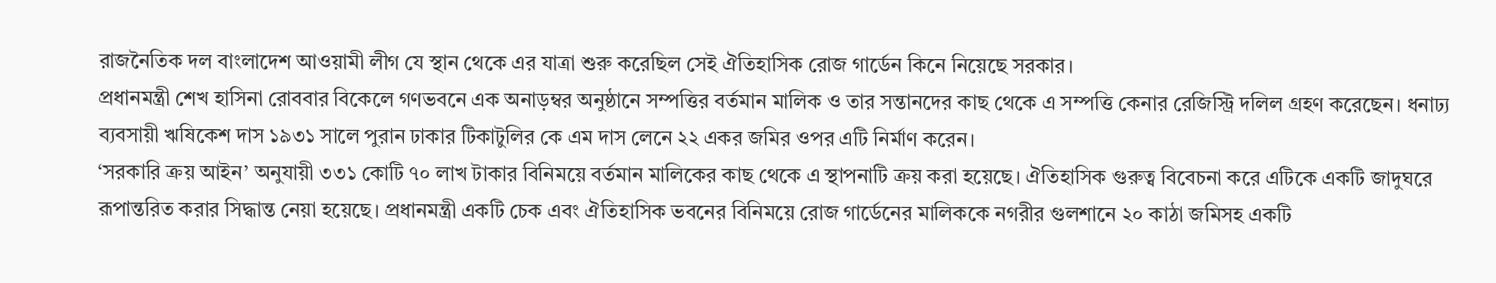রাজনৈতিক দল বাংলাদেশ আওয়ামী লীগ যে স্থান থেকে এর যাত্রা শুরু করেছিল সেই ঐতিহাসিক রোজ গার্ডেন কিনে নিয়েছে সরকার।
প্রধানমন্ত্রী শেখ হাসিনা রোববার বিকেলে গণভবনে এক অনাড়ম্বর অনুষ্ঠানে সম্পত্তির বর্তমান মালিক ও তার সন্তানদের কাছ থেকে এ সম্পত্তি কেনার রেজিস্ট্রি দলিল গ্রহণ করেছেন। ধনাঢ্য ব্যবসায়ী ঋষিকেশ দাস ১৯৩১ সালে পুরান ঢাকার টিকাটুলির কে এম দাস লেনে ২২ একর জমির ওপর এটি নির্মাণ করেন।
‘সরকারি ক্রয় আইন’ অনুযায়ী ৩৩১ কোটি ৭০ লাখ টাকার বিনিময়ে বর্তমান মালিকের কাছ থেকে এ স্থাপনাটি ক্রয় করা হয়েছে। ঐতিহাসিক গুরুত্ব বিবেচনা করে এটিকে একটি জাদুঘরে রূপান্তরিত করার সিদ্ধান্ত নেয়া হয়েছে। প্রধানমন্ত্রী একটি চেক এবং ঐতিহাসিক ভবনের বিনিময়ে রোজ গার্ডেনের মালিককে নগরীর গুলশানে ২০ কাঠা জমিসহ একটি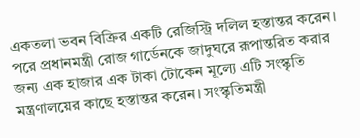একতলা ভবন বিক্রির একটি রেজিস্ট্রি দলিল হস্তান্তর করেন।
পরে প্রধানমন্ত্রী রোজ গার্ডেনকে জাদুঘরে রূপান্তরিত করার জন্য এক হাজার এক টাকা টোকেন মূল্যে এটি সংস্কৃতি মন্ত্রণালয়ের কাছে হস্তান্তর করেন। সংস্কৃতিমন্ত্রী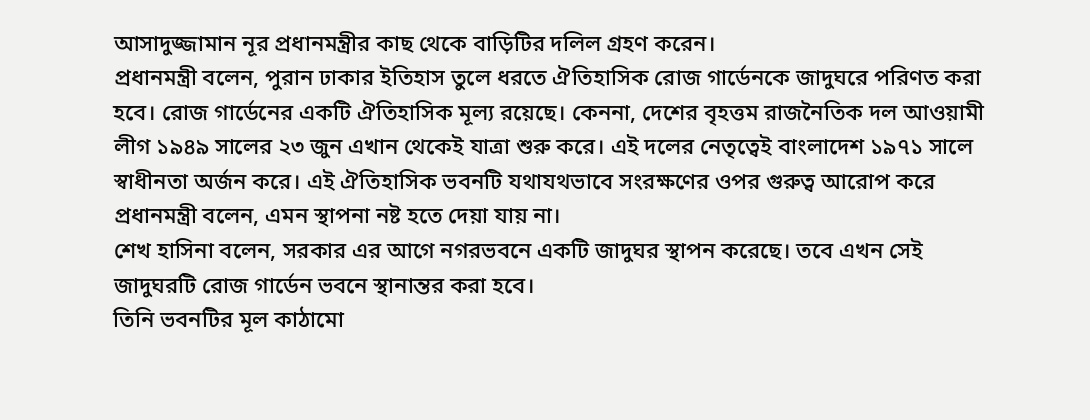আসাদুজ্জামান নূর প্রধানমন্ত্রীর কাছ থেকে বাড়িটির দলিল গ্রহণ করেন।
প্রধানমন্ত্রী বলেন, পুরান ঢাকার ইতিহাস তুলে ধরতে ঐতিহাসিক রোজ গার্ডেনকে জাদুঘরে পরিণত করা হবে। রোজ গার্ডেনের একটি ঐতিহাসিক মূল্য রয়েছে। কেননা, দেশের বৃহত্তম রাজনৈতিক দল আওয়ামী লীগ ১৯৪৯ সালের ২৩ জুন এখান থেকেই যাত্রা শুরু করে। এই দলের নেতৃত্বেই বাংলাদেশ ১৯৭১ সালে স্বাধীনতা অর্জন করে। এই ঐতিহাসিক ভবনটি যথাযথভাবে সংরক্ষণের ওপর গুরুত্ব আরোপ করে প্রধানমন্ত্রী বলেন, এমন স্থাপনা নষ্ট হতে দেয়া যায় না।
শেখ হাসিনা বলেন, সরকার এর আগে নগরভবনে একটি জাদুঘর স্থাপন করেছে। তবে এখন সেই জাদুঘরটি রোজ গার্ডেন ভবনে স্থানান্তর করা হবে।
তিনি ভবনটির মূল কাঠামো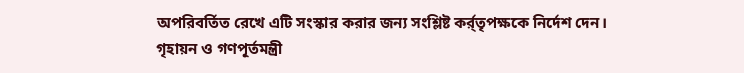অপরিবর্তিত রেখে এটি সংস্কার করার জন্য সংশ্লিষ্ট কর্র্তৃপক্ষকে নির্দেশ দেন।
গৃহায়ন ও গণপূর্তমন্ত্রী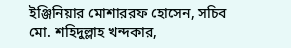ইঞ্জিনিয়ার মোশাররফ হোসেন, সচিব মো. শহিদুল্লাহ খন্দকার,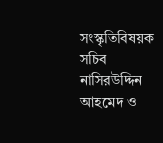সংস্কৃতিবিষয়ক সচিব নাসিরউদ্দিন আহমেদ ও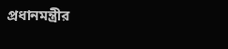প্রধানমন্ত্রীর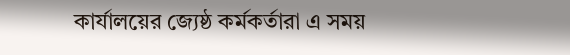কার্যালয়ের জ্যেষ্ঠ কর্মকর্তারা এ সময়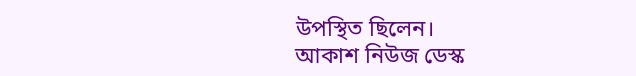উপস্থিত ছিলেন।
আকাশ নিউজ ডেস্ক